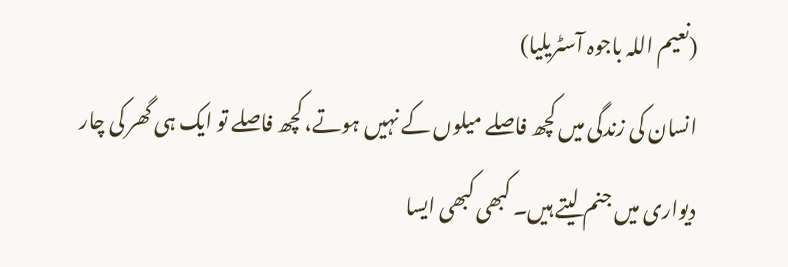(نعیم اللہ باجوہ آسٹریلیا)
انسان کی زندگی میں کچھ فاصلے میلوں کے نہیں ہوتے، کچھ فاصلے تو ایک ہی گھر کی چار دیواری میں جنم لیتے ہیں۔ کبھی کبھی ایسا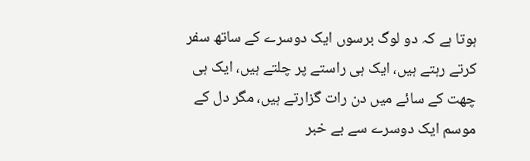ہوتا ہے کہ دو لوگ برسوں ایک دوسرے کے ساتھ سفر کرتے رہتے ہیں، ایک ہی راستے پر چلتے ہیں، ایک ہی چھت کے سائے میں دن رات گزارتے ہیں، مگر دل کے موسم ایک دوسرے سے بے خبر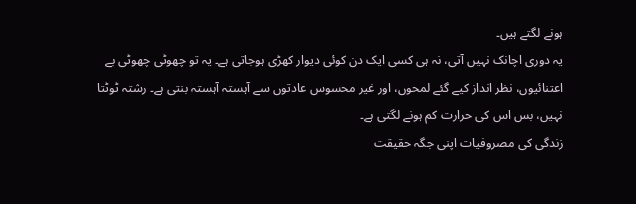ہونے لگتے ہیں۔
یہ دوری اچانک نہیں آتی، نہ ہی کسی ایک دن کوئی دیوار کھڑی ہوجاتی ہے۔ یہ تو چھوٹی چھوٹی بے اعتنائیوں، نظر انداز کیے گئے لمحوں، اور غیر محسوس عادتوں سے آہستہ آہستہ بنتی ہے۔ رشتہ ٹوٹتا نہیں، بس اس کی حرارت کم ہونے لگتی ہے۔
زندگی کی مصروفیات اپنی جگہ حقیقت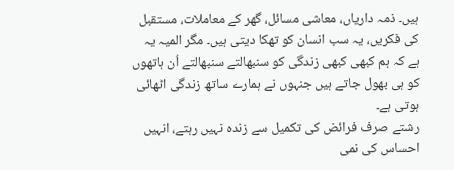ہیں۔ ذمہ داریاں، معاشی مسائل، گھر کے معاملات، مستقبل کی فکریں، یہ سب انسان کو تھکا دیتی ہیں۔ مگر المیہ یہ ہے کہ ہم کبھی کبھی زندگی کو سنبھالتے سنبھالتے اُن ہاتھوں کو ہی بھول جاتے ہیں جنہوں نے ہمارے ساتھ زندگی اٹھائی ہوتی ہے۔
رشتے صرف فرائض کی تکمیل سے زندہ نہیں رہتے، انہیں احساس کی نمی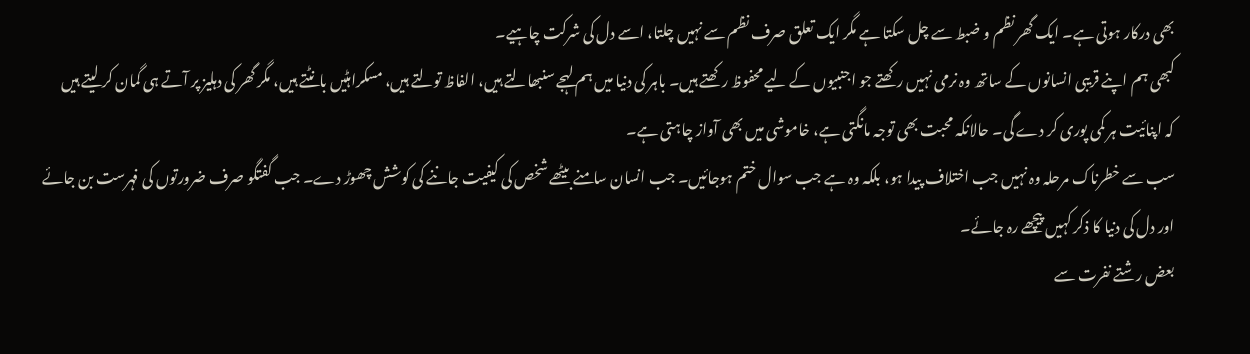بھی درکار ہوتی ہے۔ ایک گھر نظم و ضبط سے چل سکتا ہے مگر ایک تعلق صرف نظم سے نہیں چلتا، اسے دل کی شرکت چاہیے۔
کبھی ہم اپنے قریبی انسانوں کے ساتھ وہ نرمی نہیں رکھتے جو اجنبیوں کے لیے محفوظ رکھتے ہیں۔ باہر کی دنیا میں ہم لہجے سنبھالتے ہیں، الفاظ تولتے ہیں، مسکراہٹیں بانٹتے ہیں، مگر گھر کی دہلیز پر آتے ہی گمان کر لیتے ہیں کہ اپنائیت ہر کمی پوری کر دے گی۔ حالانکہ محبت بھی توجہ مانگتی ہے، خاموشی میں بھی آواز چاہتی ہے۔
سب سے خطرناک مرحلہ وہ نہیں جب اختلاف پیدا ہو، بلکہ وہ ہے جب سوال ختم ہوجائیں۔ جب انسان سامنے بیٹھے شخص کی کیفیت جاننے کی کوشش چھوڑ دے۔ جب گفتگو صرف ضرورتوں کی فہرست بن جائے اور دل کی دنیا کا ذکر کہیں پیچھے رہ جائے۔
بعض رشتے نفرت سے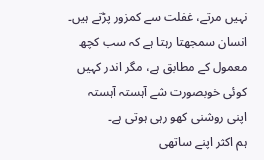نہیں مرتے، غفلت سے کمزور پڑتے ہیں۔ انسان سمجھتا رہتا ہے کہ سب کچھ معمول کے مطابق ہے، مگر اندر کہیں کوئی خوبصورت شے آہستہ آہستہ اپنی روشنی کھو رہی ہوتی ہے۔
ہم اکثر اپنے ساتھی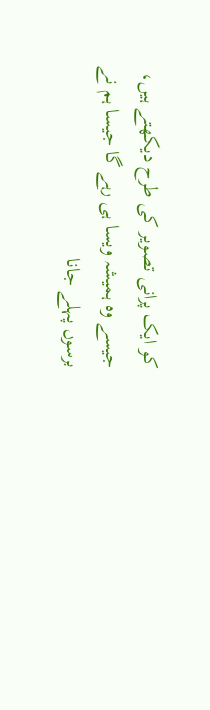کو ایک پرانی تصویر کی طرح دیکھتے ہیں، جیسے وہ ہمیشہ ویسا ہی رہے گا جیسا ہم نے برسوں پہلے جانا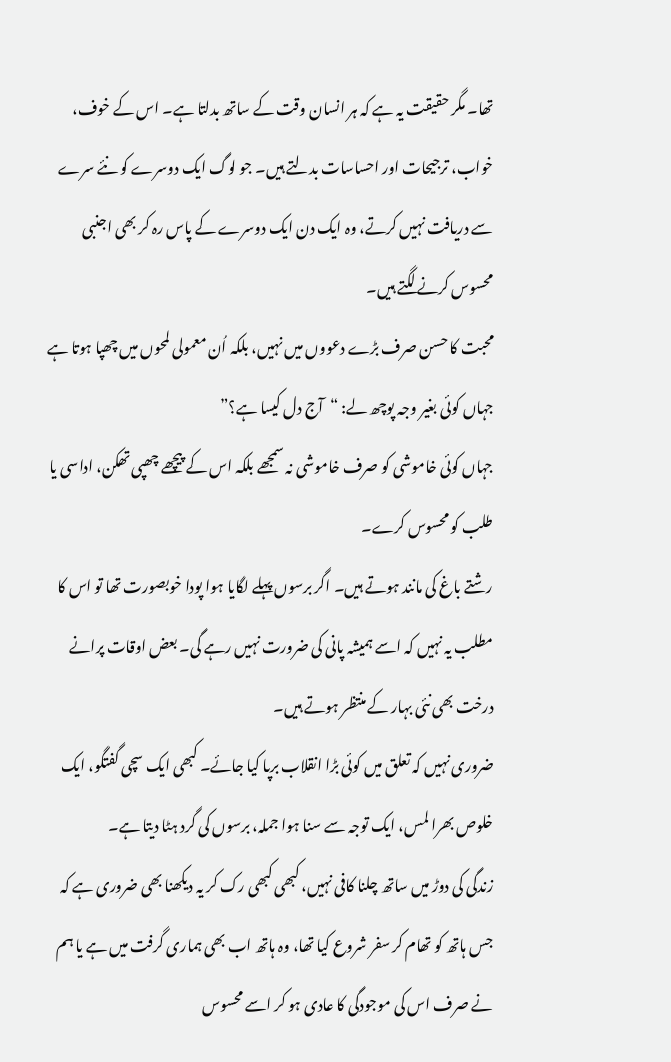تھا۔ مگر حقیقت یہ ہے کہ ہر انسان وقت کے ساتھ بدلتا ہے۔ اس کے خوف، خواب، ترجیحات اور احساسات بدلتے ہیں۔ جو لوگ ایک دوسرے کو نئے سرے سے دریافت نہیں کرتے، وہ ایک دن ایک دوسرے کے پاس رہ کر بھی اجنبی محسوس کرنے لگتے ہیں۔
محبت کا حسن صرف بڑے دعووں میں نہیں، بلکہ اُن معمولی لمحوں میں چھپا ہوتا ہے جہاں کوئی بغیر وجہ پوچھ لے: “آج دل کیسا ہے؟”
جہاں کوئی خاموشی کو صرف خاموشی نہ سمجھے بلکہ اس کے پیچھے چھپی تھکن، اداسی یا طلب کو محسوس کرے۔
رشتے باغ کی مانند ہوتے ہیں۔ اگر برسوں پہلے لگایا ہوا پودا خوبصورت تھا تو اس کا مطلب یہ نہیں کہ اسے ہمیشہ پانی کی ضرورت نہیں رہے گی۔ بعض اوقات پرانے درخت بھی نئی بہار کے منتظر ہوتے ہیں۔
ضروری نہیں کہ تعلق میں کوئی بڑا انقلاب برپا کیا جائے۔ کبھی ایک سچی گفتگو، ایک خلوص بھرا لمس، ایک توجہ سے سنا ہوا جملہ، برسوں کی گرد ہٹا دیتا ہے۔
زندگی کی دوڑ میں ساتھ چلنا کافی نہیں، کبھی کبھی رک کر یہ دیکھنا بھی ضروری ہے کہ جس ہاتھ کو تھام کر سفر شروع کیا تھا، وہ ہاتھ اب بھی ہماری گرفت میں ہے یا ہم نے صرف اس کی موجودگی کا عادی ہو کر اسے محسوس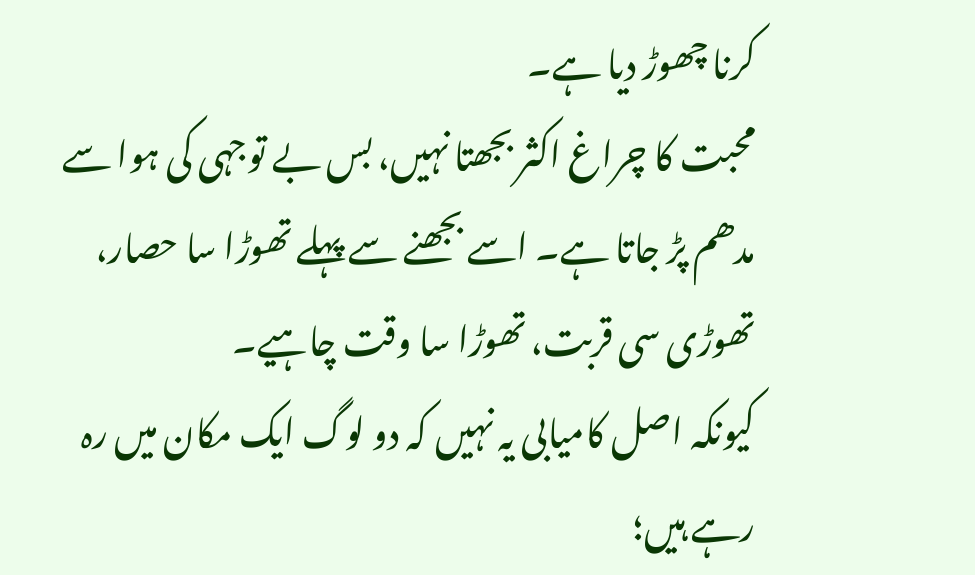کرنا چھوڑ دیا ہے۔
محبت کا چراغ اکثر بجھتا نہیں، بس بے توجہی کی ہوا سے مدھم پڑ جاتا ہے۔ اسے بجھنے سے پہلے تھوڑا سا حصار، تھوڑی سی قربت، تھوڑا سا وقت چاہیے۔
کیونکہ اصل کامیابی یہ نہیں کہ دو لوگ ایک مکان میں رہ رہے ہیں؛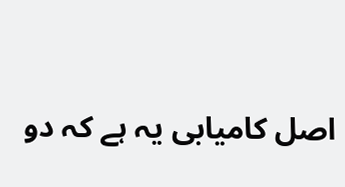اصل کامیابی یہ ہے کہ دو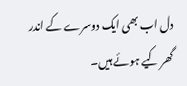دل اب بھی ایک دوسرے کے اندر گھر کیے ہوئے ہیں۔